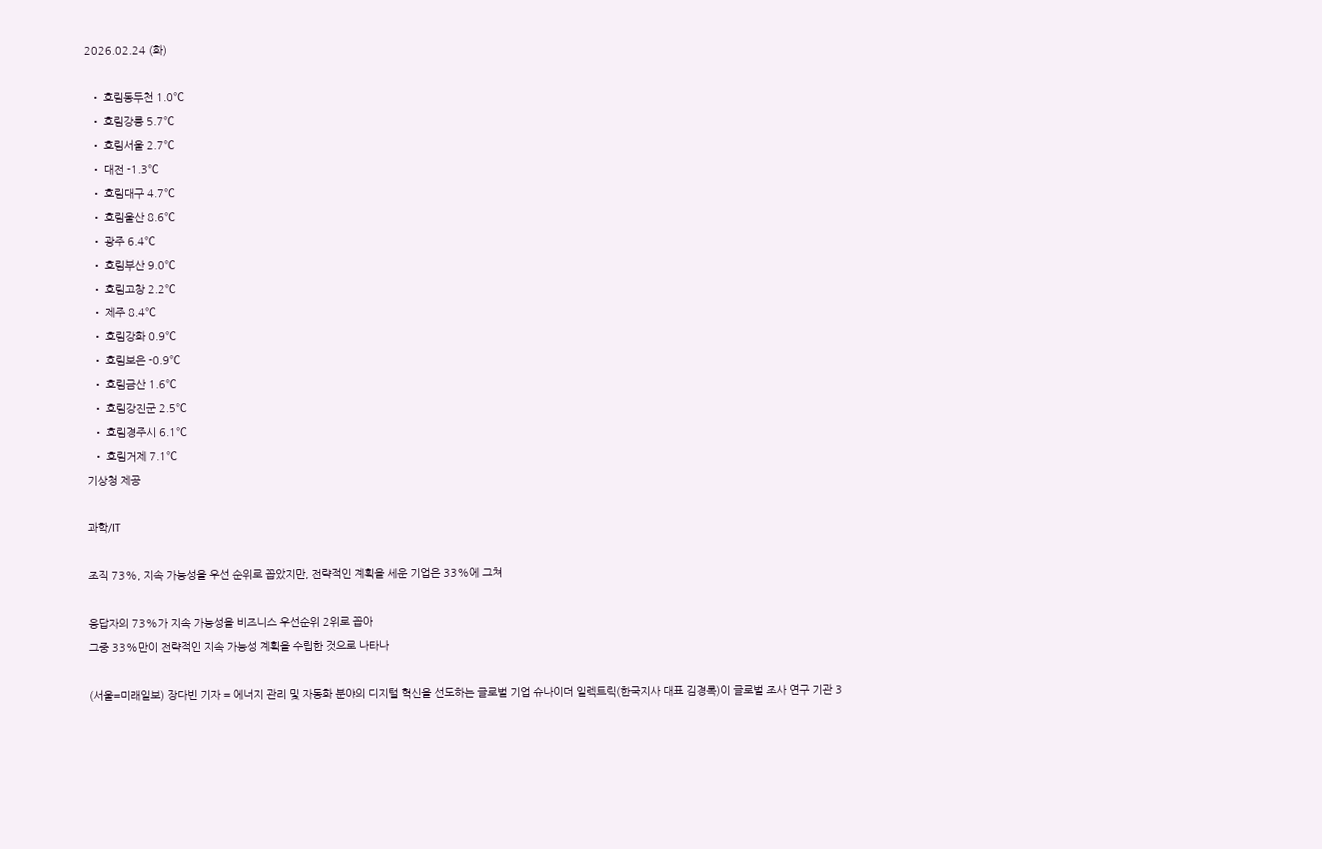2026.02.24 (화)

  • 흐림동두천 1.0℃
  • 흐림강릉 5.7℃
  • 흐림서울 2.7℃
  • 대전 -1.3℃
  • 흐림대구 4.7℃
  • 흐림울산 8.6℃
  • 광주 6.4℃
  • 흐림부산 9.0℃
  • 흐림고창 2.2℃
  • 제주 8.4℃
  • 흐림강화 0.9℃
  • 흐림보은 -0.9℃
  • 흐림금산 1.6℃
  • 흐림강진군 2.5℃
  • 흐림경주시 6.1℃
  • 흐림거제 7.1℃
기상청 제공

과학/IT

조직 73%, 지속 가능성을 우선 순위로 꼽았지만, 전략적인 계획을 세운 기업은 33%에 그쳐

응답자의 73%가 지속 가능성을 비즈니스 우선순위 2위로 꼽아
그중 33%만이 전략적인 지속 가능성 계획을 수립한 것으로 나타나

(서울=미래일보) 장다빈 기자 = 에너지 관리 및 자동화 분야의 디지털 혁신을 선도하는 글로벌 기업 슈나이더 일렉트릭(한국지사 대표 김경록)이 글로벌 조사 연구 기관 3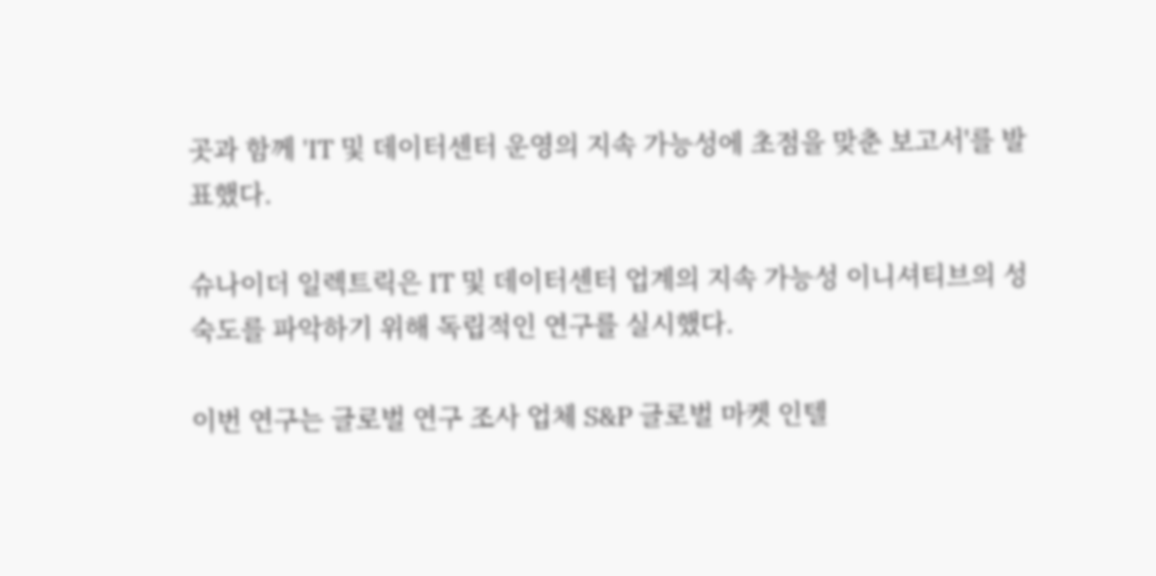곳과 함께 'IT 및 데이터센터 운영의 지속 가능성에 초점을 맞춘 보고서'를 발표했다.

슈나이더 일렉트릭은 IT 및 데이터센터 업계의 지속 가능성 이니셔티브의 성숙도를 파악하기 위해 독립적인 연구를 실시했다.

이번 연구는 글로벌 연구 조사 업체 S&P 글로벌 마켓 인텔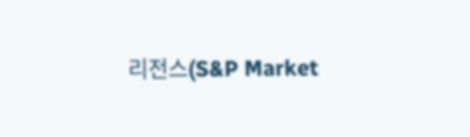리전스(S&P Market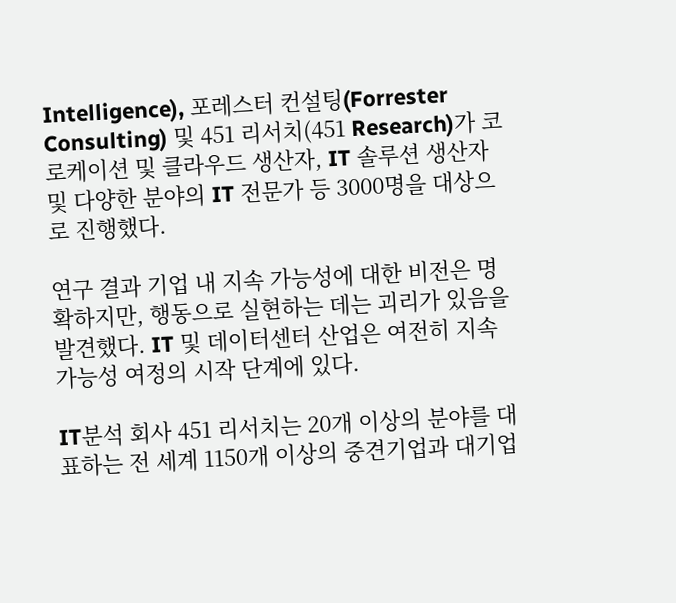Intelligence), 포레스터 컨설팅(Forrester Consulting) 및 451 리서치(451 Research)가 코로케이션 및 클라우드 생산자, IT 솔루션 생산자 및 다양한 분야의 IT 전문가 등 3000명을 대상으로 진행했다.

연구 결과 기업 내 지속 가능성에 대한 비전은 명확하지만, 행동으로 실현하는 데는 괴리가 있음을 발견했다. IT 및 데이터센터 산업은 여전히 지속 가능성 여정의 시작 단계에 있다.

IT분석 회사 451 리서치는 20개 이상의 분야를 대표하는 전 세계 1150개 이상의 중견기업과 대기업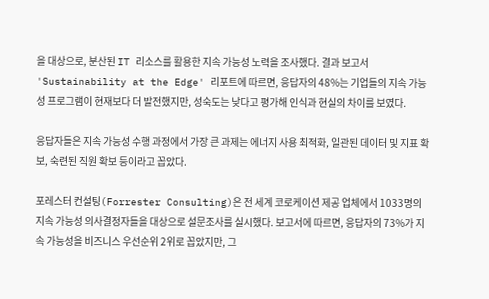을 대상으로, 분산된 IT 리소스를 활용한 지속 가능성 노력을 조사했다. 결과 보고서 'Sustainability at the Edge' 리포트에 따르면, 응답자의 48%는 기업들의 지속 가능성 프로그램이 현재보다 더 발전했지만, 성숙도는 낮다고 평가해 인식과 현실의 차이를 보였다.

응답자들은 지속 가능성 수행 과정에서 가장 큰 과제는 에너지 사용 최적화, 일관된 데이터 및 지표 확보, 숙련된 직원 확보 등이라고 꼽았다.

포레스터 컨설팅(Forrester Consulting)은 전 세계 코로케이션 제공 업체에서 1033명의 지속 가능성 의사결정자들을 대상으로 설문조사를 실시했다. 보고서에 따르면, 응답자의 73%가 지속 가능성을 비즈니스 우선순위 2위로 꼽았지만, 그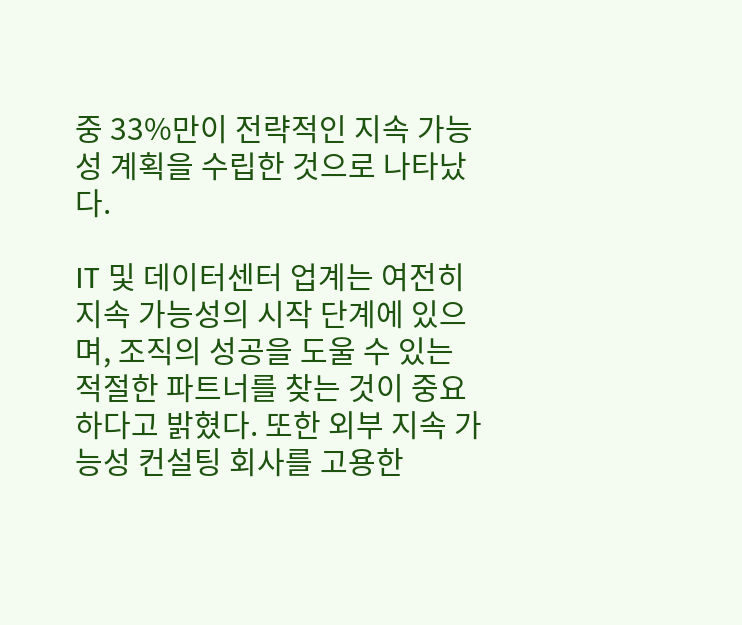중 33%만이 전략적인 지속 가능성 계획을 수립한 것으로 나타났다.

IT 및 데이터센터 업계는 여전히 지속 가능성의 시작 단계에 있으며, 조직의 성공을 도울 수 있는 적절한 파트너를 찾는 것이 중요하다고 밝혔다. 또한 외부 지속 가능성 컨설팅 회사를 고용한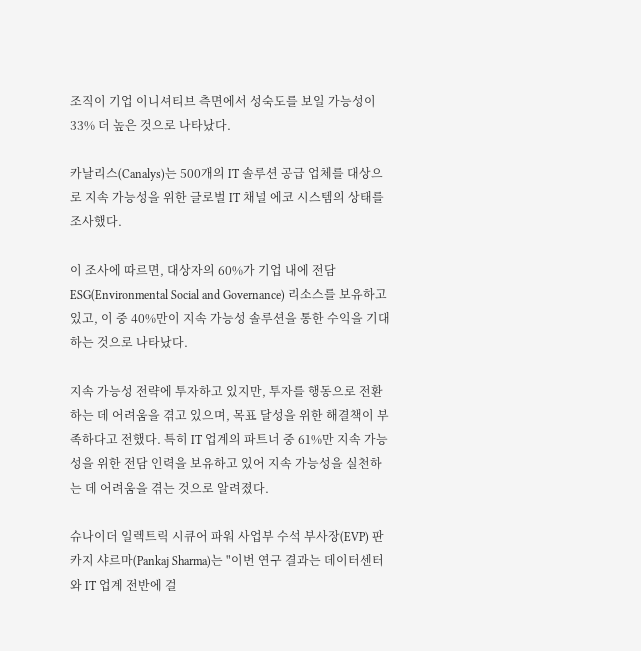조직이 기업 이니셔티브 측면에서 성숙도를 보일 가능성이 33% 더 높은 것으로 나타났다.

카날리스(Canalys)는 500개의 IT 솔루션 공급 업체를 대상으로 지속 가능성을 위한 글로벌 IT 채널 에코 시스템의 상태를 조사했다.

이 조사에 따르면, 대상자의 60%가 기업 내에 전담 ESG(Environmental Social and Governance) 리소스를 보유하고 있고, 이 중 40%만이 지속 가능성 솔루션을 통한 수익을 기대하는 것으로 나타났다.

지속 가능성 전략에 투자하고 있지만, 투자를 행동으로 전환하는 데 어려움을 겪고 있으며, 목표 달성을 위한 해결책이 부족하다고 전했다. 특히 IT 업계의 파트너 중 61%만 지속 가능성을 위한 전담 인력을 보유하고 있어 지속 가능성을 실천하는 데 어려움을 겪는 것으로 알려졌다.

슈나이더 일렉트릭 시큐어 파워 사업부 수석 부사장(EVP) 판카지 샤르마(Pankaj Sharma)는 "이번 연구 결과는 데이터센터와 IT 업계 전반에 걸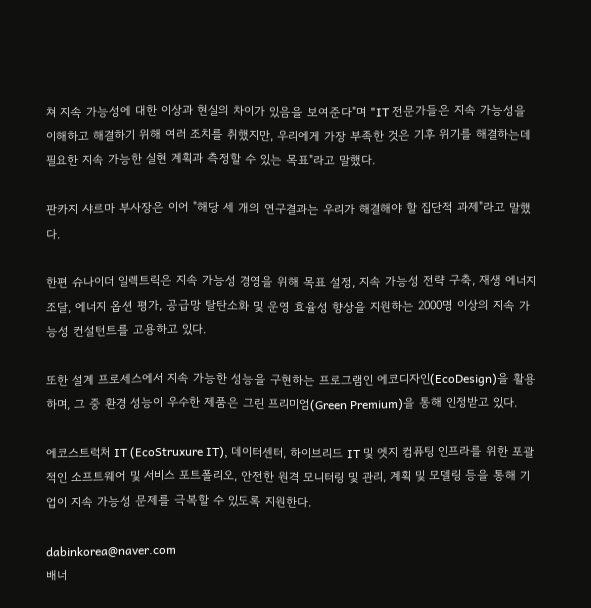쳐 지속 가능성에 대한 이상과 현실의 차이가 있음을 보여준다"며 "IT 전문가들은 지속 가능성을 이해하고 해결하기 위해 여러 조치를 취했지만, 우리에게 가장 부족한 것은 기후 위기를 해결하는데 필요한 지속 가능한 실현 계획과 측정할 수 있는 목표"라고 말했다.

판카지 샤르마 부사장은 이어 "해당 세 개의 연구결과는 우리가 해결해야 할 집단적 과제"라고 말했다.

한편 슈나이더 일렉트릭은 지속 가능성 경영을 위해 목표 설정, 지속 가능성 전략 구축, 재생 에너지 조달, 에너지 옵션 평가, 공급망 탈탄소화 및 운영 효율성 향상을 지원하는 2000명 이상의 지속 가능성 컨설턴트를 고용하고 있다.

또한 설계 프로세스에서 지속 가능한 성능을 구현하는 프로그램인 에코디자인(EcoDesign)을 활용하며, 그 중 환경 성능이 우수한 제품은 그린 프리미엄(Green Premium)을 통해 인정받고 있다.

에코스트럭처 IT (EcoStruxure IT), 데이터센터, 하이브리드 IT 및 엣지 컴퓨팅 인프라를 위한 포괄적인 소프트웨어 및 서비스 포트폴리오, 안전한 원격 모니터링 및 관리, 계획 및 모델링 등을 통해 기업이 지속 가능성 문제를 극복할 수 있도록 지원한다.

dabinkorea@naver.com
배너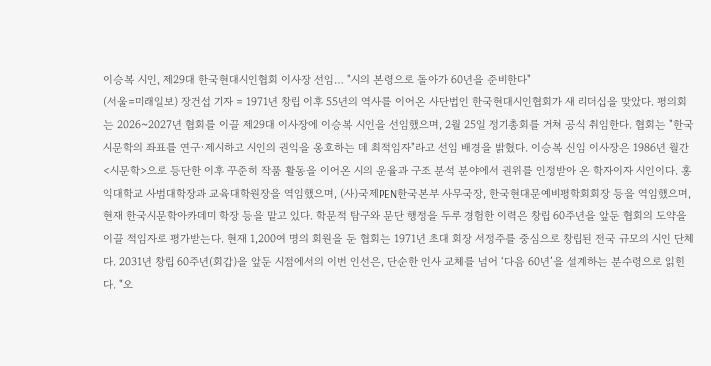이승복 시인, 제29대 한국현대시인협회 이사장 선임… "시의 본령으로 돌아가 60년을 준비한다"
(서울=미래일보) 장건섭 기자 = 1971년 창립 이후 55년의 역사를 이어온 사단법인 한국현대시인협회가 새 리더십을 맞았다. 평의회는 2026~2027년 협회를 이끌 제29대 이사장에 이승복 시인을 선임했으며, 2월 25일 정기총회를 거쳐 공식 취임한다. 협회는 "한국 시문학의 좌표를 연구·제시하고 시인의 권익을 옹호하는 데 최적임자"라고 선임 배경을 밝혔다. 이승복 신임 이사장은 1986년 월간 <시문학>으로 등단한 이후 꾸준히 작품 활동을 이어온 시의 운율과 구조 분석 분야에서 권위를 인정받아 온 학자이자 시인이다. 홍익대학교 사범대학장과 교육대학원장을 역임했으며, (사)국제PEN한국본부 사무국장, 한국현대문예비평학회회장 등을 역임했으며, 현재 한국시문학아카데미 학장 등을 맡고 있다. 학문적 탐구와 문단 행정을 두루 경험한 이력은 창립 60주년을 앞둔 협회의 도약을 이끌 적임자로 평가받는다. 현재 1,200여 명의 회원을 둔 협회는 1971년 초대 회장 서정주를 중심으로 창립된 전국 규모의 시인 단체다. 2031년 창립 60주년(회갑)을 앞둔 시점에서의 이번 인선은, 단순한 인사 교체를 넘어 ‘다음 60년’을 설계하는 분수령으로 읽힌다. "오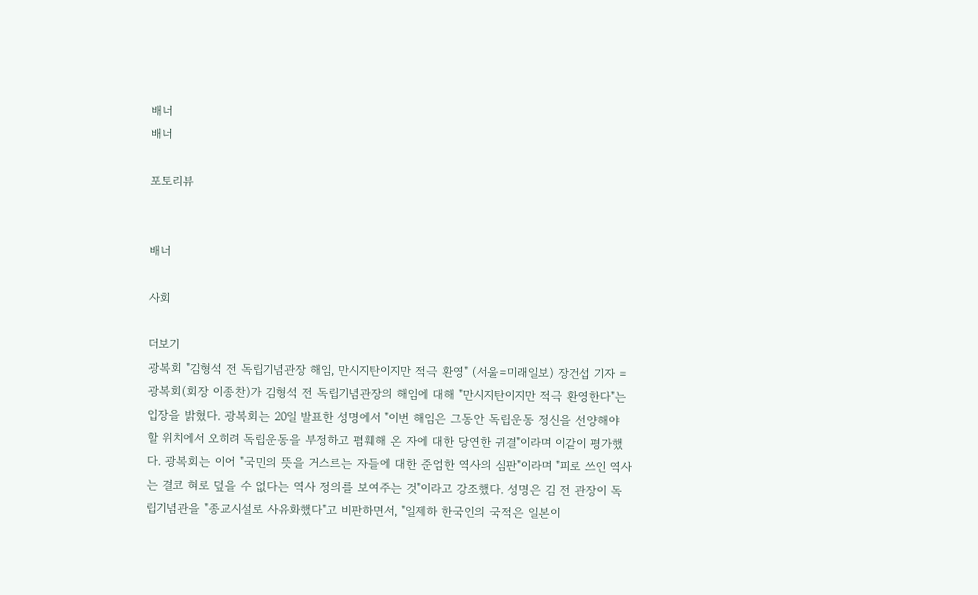배너
배너

포토리뷰


배너

사회

더보기
광복회 "김형석 전 독립기념관장 해임, 만시지탄이지만 적극 환영" (서울=미래일보) 장건섭 기자 = 광복회(회장 이종찬)가 김형석 전 독립기념관장의 해임에 대해 "만시지탄이지만 적극 환영한다"는 입장을 밝혔다. 광복회는 20일 발표한 성명에서 "이번 해임은 그동안 독립운동 정신을 선양해야 할 위치에서 오히려 독립운동을 부정하고 폄훼해 온 자에 대한 당연한 귀결"이라며 이같이 평가했다. 광복회는 이어 "국민의 뜻을 거스르는 자들에 대한 준엄한 역사의 심판"이라며 "피로 쓰인 역사는 결코 혀로 덮을 수 없다는 역사 정의를 보여주는 것"이라고 강조했다. 성명은 김 전 관장이 독립기념관을 "종교시설로 사유화했다"고 비판하면서, "일제하 한국인의 국적은 일본이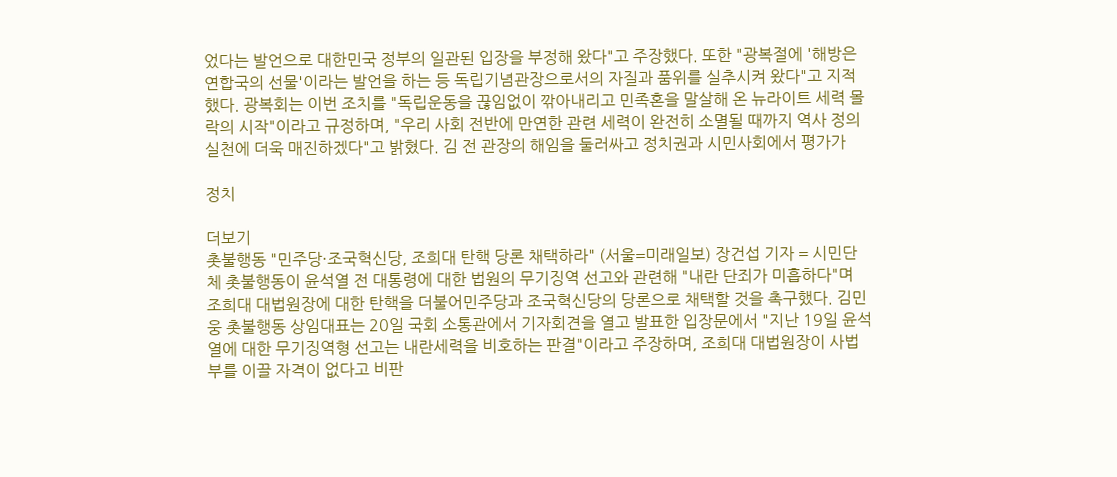었다는 발언으로 대한민국 정부의 일관된 입장을 부정해 왔다"고 주장했다. 또한 "광복절에 '해방은 연합국의 선물'이라는 발언을 하는 등 독립기념관장으로서의 자질과 품위를 실추시켜 왔다"고 지적했다. 광복회는 이번 조치를 "독립운동을 끊임없이 깎아내리고 민족혼을 말살해 온 뉴라이트 세력 몰락의 시작"이라고 규정하며, "우리 사회 전반에 만연한 관련 세력이 완전히 소멸될 때까지 역사 정의 실천에 더욱 매진하겠다"고 밝혔다. 김 전 관장의 해임을 둘러싸고 정치권과 시민사회에서 평가가

정치

더보기
촛불행동 "민주당·조국혁신당, 조희대 탄핵 당론 채택하라" (서울=미래일보) 장건섭 기자 = 시민단체 촛불행동이 윤석열 전 대통령에 대한 법원의 무기징역 선고와 관련해 "내란 단죄가 미흡하다"며 조희대 대법원장에 대한 탄핵을 더불어민주당과 조국혁신당의 당론으로 채택할 것을 촉구했다. 김민웅 촛불행동 상임대표는 20일 국회 소통관에서 기자회견을 열고 발표한 입장문에서 "지난 19일 윤석열에 대한 무기징역형 선고는 내란세력을 비호하는 판결"이라고 주장하며, 조희대 대법원장이 사법부를 이끌 자격이 없다고 비판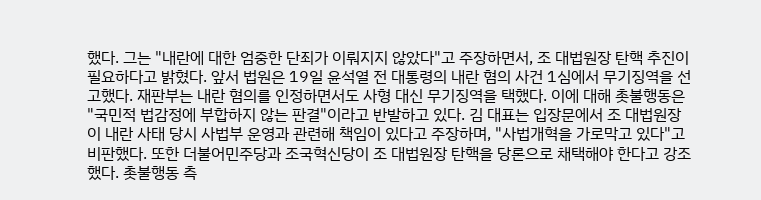했다. 그는 "내란에 대한 엄중한 단죄가 이뤄지지 않았다"고 주장하면서, 조 대법원장 탄핵 추진이 필요하다고 밝혔다. 앞서 법원은 19일 윤석열 전 대통령의 내란 혐의 사건 1심에서 무기징역을 선고했다. 재판부는 내란 혐의를 인정하면서도 사형 대신 무기징역을 택했다. 이에 대해 촛불행동은 "국민적 법감정에 부합하지 않는 판결"이라고 반발하고 있다. 김 대표는 입장문에서 조 대법원장이 내란 사태 당시 사법부 운영과 관련해 책임이 있다고 주장하며, "사법개혁을 가로막고 있다"고 비판했다. 또한 더불어민주당과 조국혁신당이 조 대법원장 탄핵을 당론으로 채택해야 한다고 강조했다. 촛불행동 측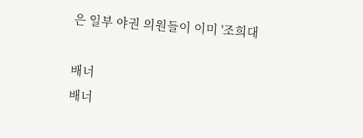은 일부 야권 의원들이 이미 '조희대

배너
배너